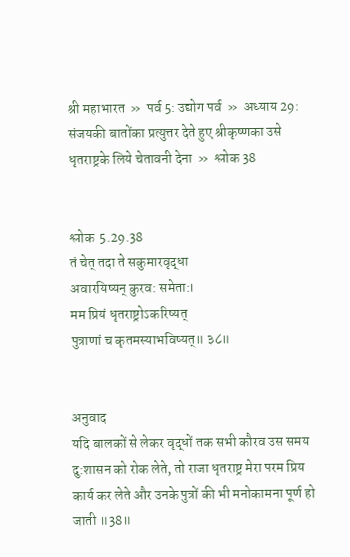श्री महाभारत  »  पर्व 5: उद्योग पर्व  »  अध्याय 29: संजयकी बातोंका प्रत्युत्तर देते हुए श्रीकृष्णका उसे धृतराष्ट्रके लिये चेतावनी देना  »  श्लोक 38


श्लोक  5.29.38
तं चेत् तदा ते सकुमारवृद्धा
अवारयिष्यन् कुरव: समेता:।
मम प्रियं धृतराष्ट्रोऽकरिष्यत्
पुत्राणां च कृतमस्याभविष्यत्॥ ३८॥


अनुवाद
यदि बालकों से लेकर वृद्धों तक सभी कौरव उस समय दु:शासन को रोक लेते, तो राजा धृतराष्ट्र मेरा परम प्रिय कार्य कर लेते और उनके पुत्रों की भी मनोकामना पूर्ण हो जाती ॥38॥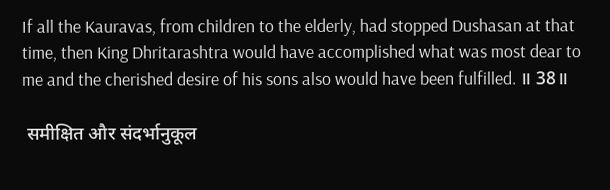If all the Kauravas, from children to the elderly, had stopped Dushasan at that time, then King Dhritarashtra would have accomplished what was most dear to me and the cherished desire of his sons also would have been fulfilled. ॥ 38॥

 समीक्षित और संदर्भानुकूल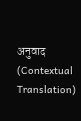अनुवाद (Contextual Translation)